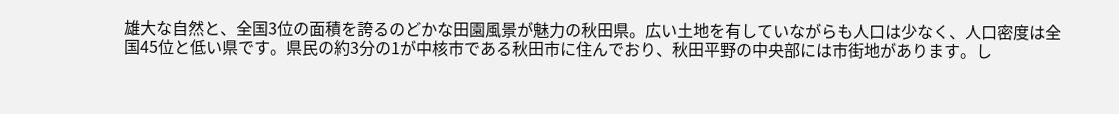雄大な自然と、全国3位の面積を誇るのどかな田園風景が魅力の秋田県。広い土地を有していながらも人口は少なく、人口密度は全国45位と低い県です。県民の約3分の1が中核市である秋田市に住んでおり、秋田平野の中央部には市街地があります。し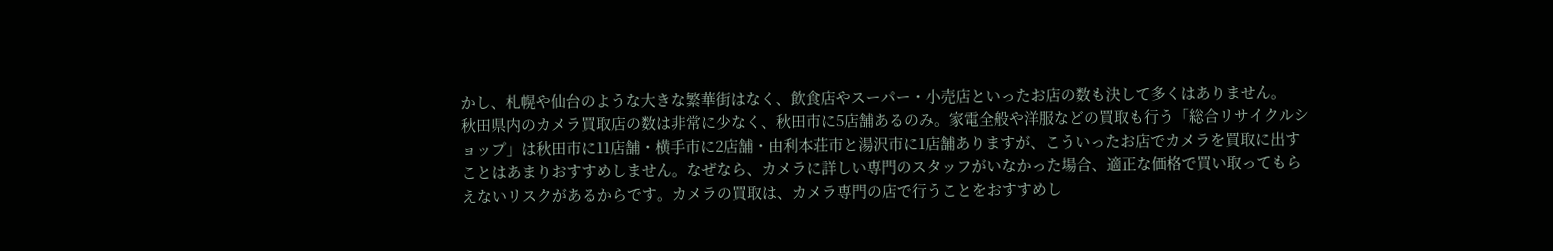かし、札幌や仙台のような大きな繁華街はなく、飲食店やスーパー・小売店といったお店の数も決して多くはありません。
秋田県内のカメラ買取店の数は非常に少なく、秋田市に5店舗あるのみ。家電全般や洋服などの買取も行う「総合リサイクルショップ」は秋田市に11店舗・横手市に2店舗・由利本荘市と湯沢市に1店舗ありますが、こういったお店でカメラを買取に出すことはあまりおすすめしません。なぜなら、カメラに詳しい専門のスタッフがいなかった場合、適正な価格で買い取ってもらえないリスクがあるからです。カメラの買取は、カメラ専門の店で行うことをおすすめし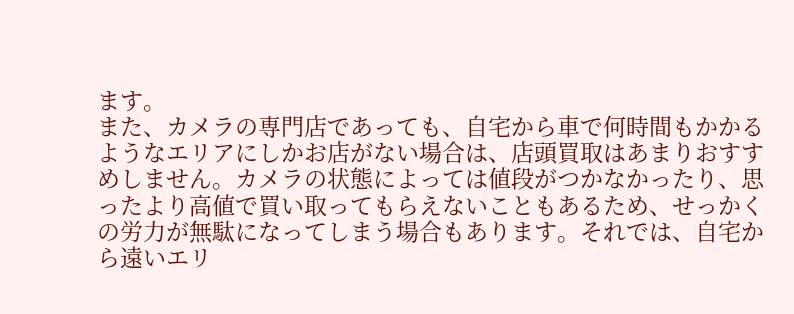ます。
また、カメラの専門店であっても、自宅から車で何時間もかかるようなエリアにしかお店がない場合は、店頭買取はあまりおすすめしません。カメラの状態によっては値段がつかなかったり、思ったより高値で買い取ってもらえないこともあるため、せっかくの労力が無駄になってしまう場合もあります。それでは、自宅から遠いエリ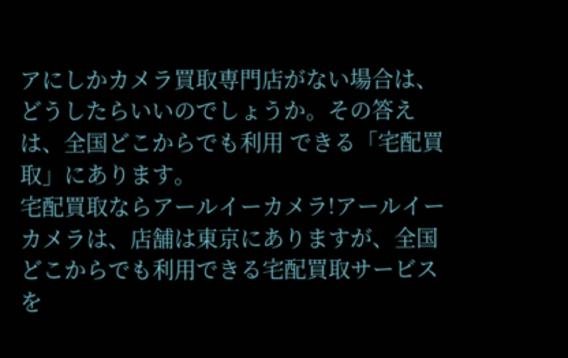アにしかカメラ買取専門店がない場合は、どうしたらいいのでしょうか。その答えは、全国どこからでも利用 できる「宅配買取」にあります。
宅配買取ならアールイーカメラ!アールイーカメラは、店舗は東京にありますが、全国どこからでも利用できる宅配買取サービスを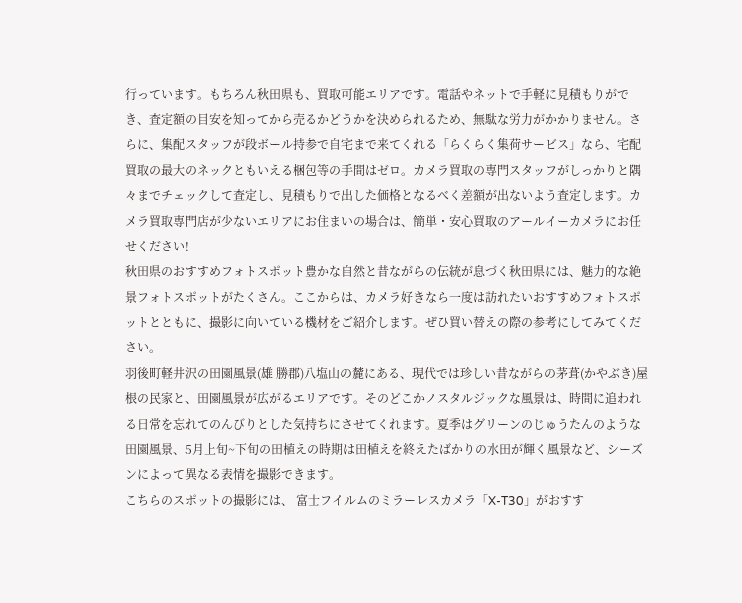行っています。もちろん秋田県も、買取可能エリアです。電話やネットで手軽に見積もりができ、査定額の目安を知ってから売るかどうかを決められるため、無駄な労力がかかりません。さらに、集配スタッフが段ボール持参で自宅まで来てくれる「らくらく集荷サービス」なら、宅配買取の最大のネックともいえる梱包等の手間はゼロ。カメラ買取の専門スタッフがしっかりと隅々までチェックして査定し、見積もりで出した価格となるべく差額が出ないよう査定します。カメラ買取専門店が少ないエリアにお住まいの場合は、簡単・安心買取のアールイーカメラにお任せください!
秋田県のおすすめフォトスポット豊かな自然と昔ながらの伝統が息づく秋田県には、魅力的な絶景フォトスポットがたくさん。ここからは、カメラ好きなら一度は訪れたいおすすめフォトスポットとともに、撮影に向いている機材をご紹介します。ぜひ買い替えの際の参考にしてみてください。
羽後町軽井沢の田園風景(雄 勝郡)八塩山の麓にある、現代では珍しい昔ながらの茅葺(かやぶき)屋根の民家と、田園風景が広がるエリアです。そのどこかノスタルジックな風景は、時間に追われる日常を忘れてのんびりとした気持ちにさせてくれます。夏季はグリーンのじゅうたんのような田園風景、5月上旬~下旬の田植えの時期は田植えを終えたばかりの水田が輝く風景など、シーズンによって異なる表情を撮影できます。
こちらのスポットの撮影には、 富士フイルムのミラーレスカメラ「X-T30」がおすす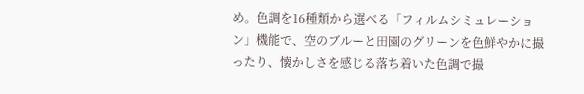め。色調を16種類から選べる「フィルムシミュレーション」機能で、空のブルーと田園のグリーンを色鮮やかに撮ったり、懐かしさを感じる落ち着いた色調で撮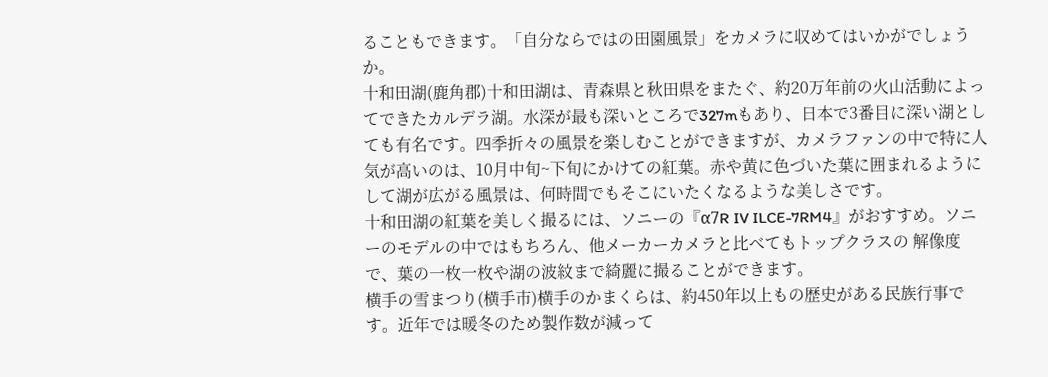ることもできます。「自分ならではの田園風景」をカメラに収めてはいかがでしょうか。
十和田湖(鹿角郡)十和田湖は、青森県と秋田県をまたぐ、約20万年前の火山活動によってできたカルデラ湖。水深が最も深いところで327mもあり、日本で3番目に深い湖としても有名です。四季折々の風景を楽しむことができますが、カメラファンの中で特に人気が高いのは、10月中旬~下旬にかけての紅葉。赤や黄に色づいた葉に囲まれるようにして湖が広がる風景は、何時間でもそこにいたくなるような美しさです。
十和田湖の紅葉を美しく撮るには、ソニーの『α7R IV ILCE-7RM4』がおすすめ。ソニーのモデルの中ではもちろん、他メーカーカメラと比べてもトップクラスの 解像度で、葉の一枚一枚や湖の波紋まで綺麗に撮ることができます。
横手の雪まつり(横手市)横手のかまくらは、約450年以上もの歴史がある民族行事です。近年では暖冬のため製作数が減って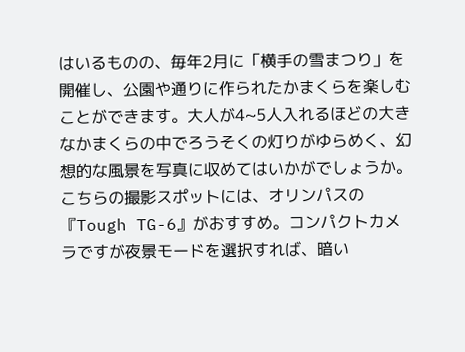はいるものの、毎年2月に「横手の雪まつり」を開催し、公園や通りに作られたかまくらを楽しむことができます。大人が4~5人入れるほどの大きなかまくらの中でろうそくの灯りがゆらめく、幻想的な風景を写真に収めてはいかがでしょうか。
こちらの撮影スポットには、オリンパスの『Tough TG-6』がおすすめ。コンパクトカメラですが夜景モードを選択すれば、暗い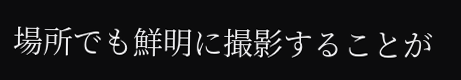場所でも鮮明に撮影することが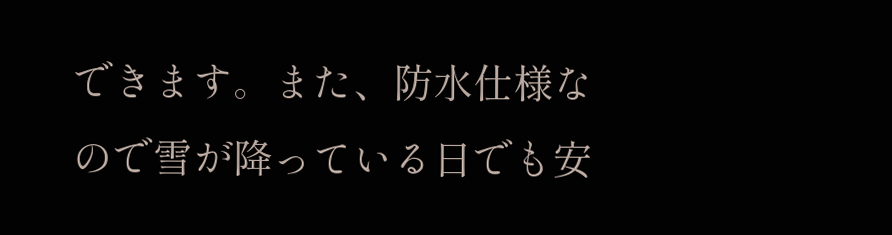できます。また、防水仕様なので雪が降っている日でも安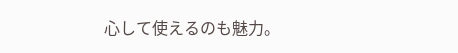心して使えるのも魅力。